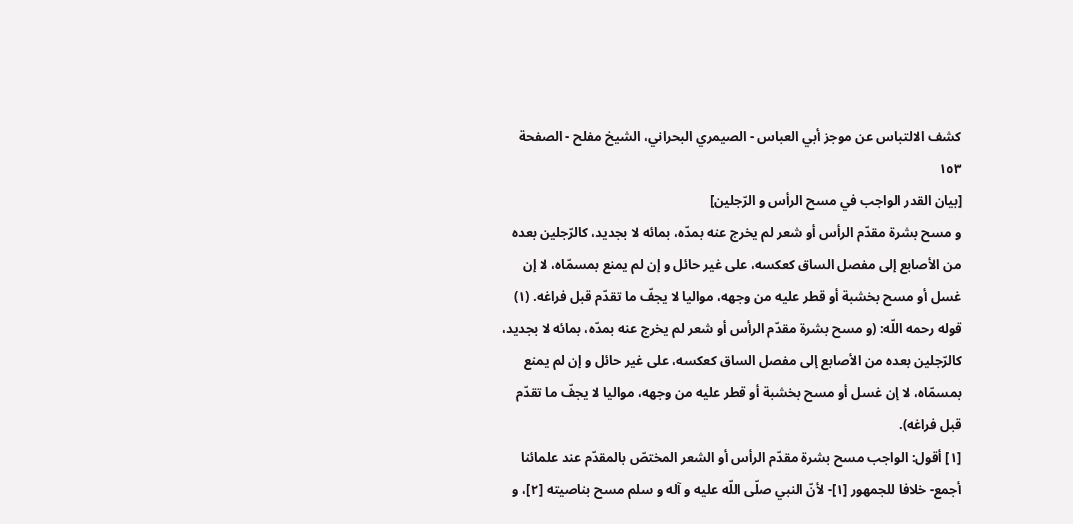كشف الالتباس عن موجز أبي العباس - الصيمري البحراني، الشيخ مفلح - الصفحة ١٥٣
[بيان القدر الواجب في مسح الرأس و الرّجلين]
و مسح بشرة مقدّم الرأس أو شعر لم يخرج عنه بمدّه، بمائه لا بجديد، كالرّجلين بعده من الأصابع إلى مفصل الساق كعكسه، على غير حائل و إن لم يمنع بمسمّاه، لا إن غسل أو مسح بخشبة أو قطر عليه من وجهه، مواليا لا يجفّ ما تقدّم قبل فراغه. (١)
قوله رحمه اللّه: (و مسح بشرة مقدّم الرأس أو شعر لم يخرج عنه بمدّه، بمائه لا بجديد، كالرّجلين بعده من الأصابع إلى مفصل الساق كعكسه، على غير حائل و إن لم يمنع بمسمّاه، لا إن غسل أو مسح بخشبة أو قطر عليه من وجهه، مواليا لا يجفّ ما تقدّم قبل فراغه).
[١] أقول: الواجب مسح بشرة مقدّم الرأس أو الشعر المختصّ بالمقدّم عند علمائنا أجمع- خلافا للجمهور [١]- لأنّ النبي صلّى اللّه عليه و آله و سلم مسح بناصيته [٢]، و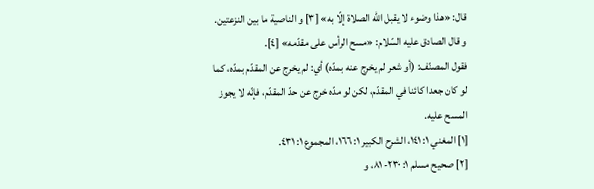قال: «هذا وضوء لا يقبل اللّه الصلاة إلّا به» [٣] و الناصية ما بين النزعتين.
و قال الصادق عليه السّلام: «مسح الرأس على مقدّمه» [٤].
فقول المصنّف: (أو شعر لم يخرج عنه بمدّه) أي: لم يخرج عن المقدّم بمدّه، كما لو كان جعدا كائنا في المقدّم، لكن لو مدّه خرج عن حدّ المقدّم، فإنّه لا يجوز المسح عليه.
[١] المغني ١: ١٤١، الشرح الكبير ١: ١٦٦، المجموع ١: ٤٣١.
[٢] صحيح مسلم ١: ٢٣٠- ٨١، و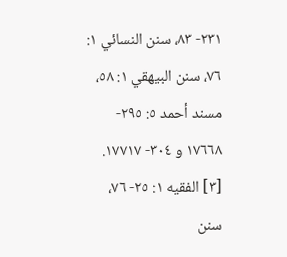٢٣١- ٨٣، سنن النسائي ١: ٧٦، سنن البيهقي ١: ٥٨، مسند أحمد ٥: ٢٩٥- ١٧٦٦٨ و ٣٠٤- ١٧٧١٧.
[٣] الفقيه ١: ٢٥- ٧٦، سنن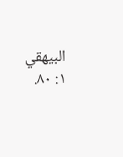البيهقي ١: ٨٠.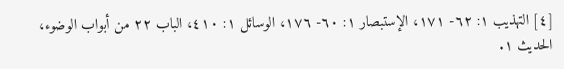[٤] التهذيب ١: ٦٢- ١٧١، الإستبصار ١: ٦٠- ١٧٦، الوسائل ١: ٤١٠، الباب ٢٢ من أبواب الوضوء، الحديث ١.